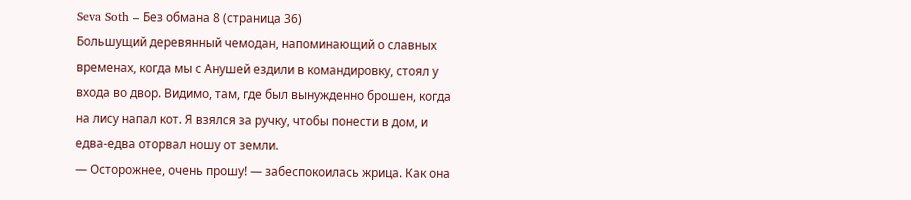Seva Soth – Без обмана 8 (страница 36)
Большущий деревянный чемодан, напоминающий о славных временах, когда мы с Анушей ездили в командировку, стоял у входа во двор. Видимо, там, где был вынужденно брошен, когда на лису напал кот. Я взялся за ручку, чтобы понести в дом, и едва-едва оторвал ношу от земли.
— Осторожнее, очень прошу! — забеспокоилась жрица. Как она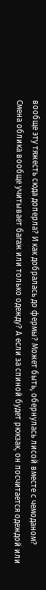вообще эту тяжесть сюда доперла? И как добралась до фермы? Может быть, обернулась лисой вместе с чемоданом? Смена облика вообще учитывает багаж или только одежду? А если за спиной будет рюкзак, он посчитается одеждой или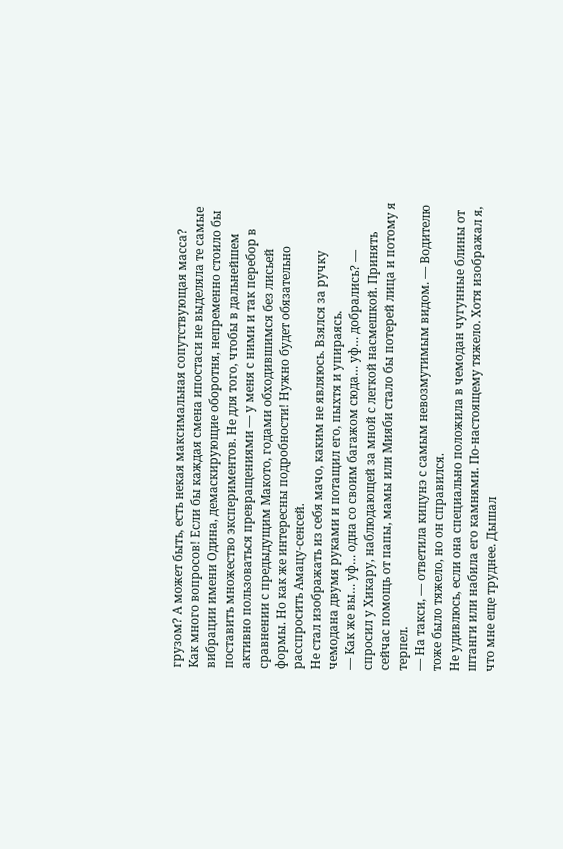грузом? А может быть, есть некая максимальная сопутствующая масса?
Как много вопросов! Если бы каждая смена ипостаси не выделяла те самые вибрации имени Одина, демаскирующие оборотня, непременно стоило бы поставить множество экспериментов. Не для того, чтобы в дальнейшем активно пользоваться превращениями — у меня с ними и так перебор в сравнении с предыдущим Макото, годами обходившимся без лисьей формы. Но как же интересны подробности! Нужно будет обязательно расспросить Амацу-сенсей.
Не стал изображать из себя мачо, каким не являюсь. Взялся за ручку чемодана двумя руками и потащил его, пыхтя и упираясь.
— Как же вы… уф… одна со своим багажом сюда… уф… добрались? — спросил у Хикару, наблюдающей за мной с легкой насмешкой. Принять сейчас помощь от папы, мамы или Мияби стало бы потерей лица и потому я терпел.
— На такси, — ответила кицунэ с самым невозмутимым видом. — Водителю тоже было тяжело, но он справился.
Не удивлюсь, если она специально положила в чемодан чугунные блины от штанги или набила его камнями. По-настоящему тяжело. Хотя изображал я, что мне еще труднее. Дышал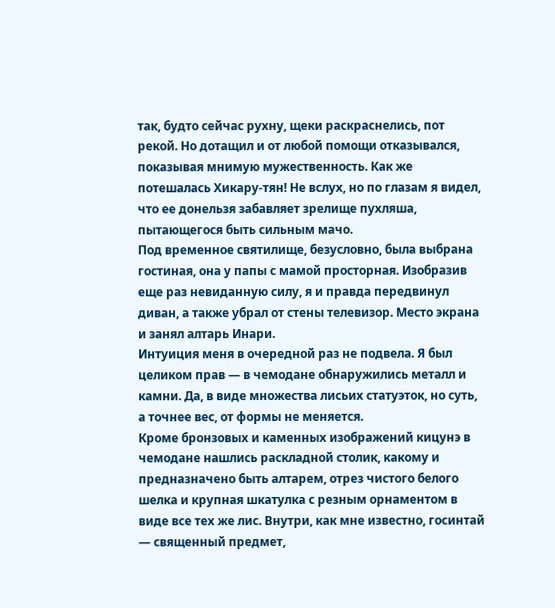так, будто сейчас рухну, щеки раскраснелись, пот рекой. Но дотащил и от любой помощи отказывался, показывая мнимую мужественность. Как же потешалась Хикару-тян! Не вслух, но по глазам я видел, что ее донельзя забавляет зрелище пухляша, пытающегося быть сильным мачо.
Под временное святилище, безусловно, была выбрана гостиная, она у папы с мамой просторная. Изобразив еще раз невиданную силу, я и правда передвинул диван, а также убрал от стены телевизор. Место экрана и занял алтарь Инари.
Интуиция меня в очередной раз не подвела. Я был целиком прав — в чемодане обнаружились металл и камни. Да, в виде множества лисьих статуэток, но суть, а точнее вес, от формы не меняется.
Кроме бронзовых и каменных изображений кицунэ в чемодане нашлись раскладной столик, какому и предназначено быть алтарем, отрез чистого белого шелка и крупная шкатулка с резным орнаментом в виде все тех же лис. Внутри, как мне известно, госинтай — священный предмет,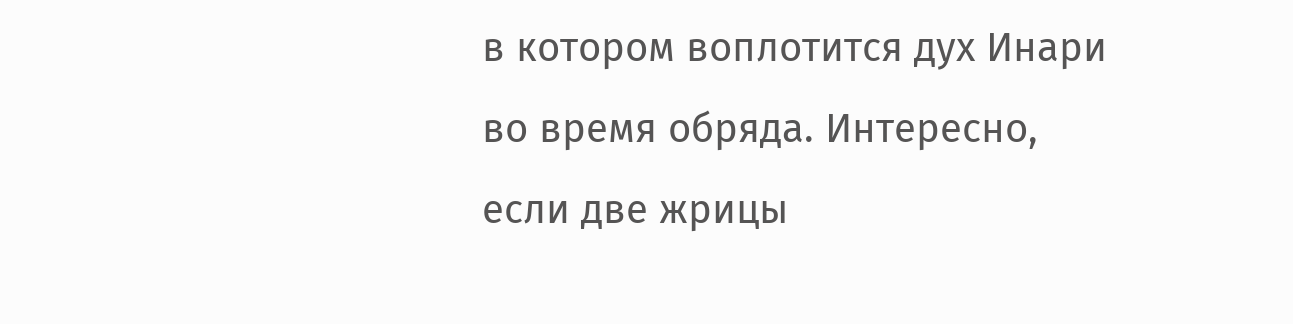в котором воплотится дух Инари во время обряда. Интересно, если две жрицы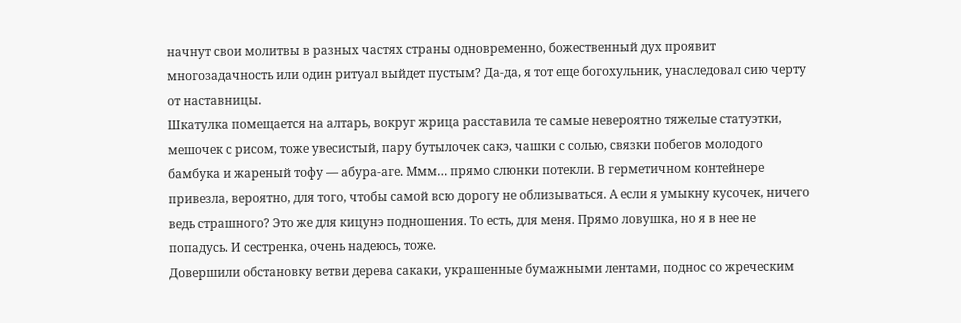начнут свои молитвы в разных частях страны одновременно, божественный дух проявит многозадачность или один ритуал выйдет пустым? Да-да, я тот еще богохульник, унаследовал сию черту от наставницы.
Шкатулка помещается на алтарь, вокруг жрица расставила те самые невероятно тяжелые статуэтки, мешочек с рисом, тоже увесистый, пару бутылочек сакэ, чашки с солью, связки побегов молодого бамбука и жареный тофу — абура-аге. Ммм… прямо слюнки потекли. В герметичном контейнере привезла, вероятно, для того, чтобы самой всю дорогу не облизываться. А если я умыкну кусочек, ничего ведь страшного? Это же для кицунэ подношения. То есть, для меня. Прямо ловушка, но я в нее не попадусь. И сестренка, очень надеюсь, тоже.
Довершили обстановку ветви дерева сакаки, украшенные бумажными лентами, поднос со жреческим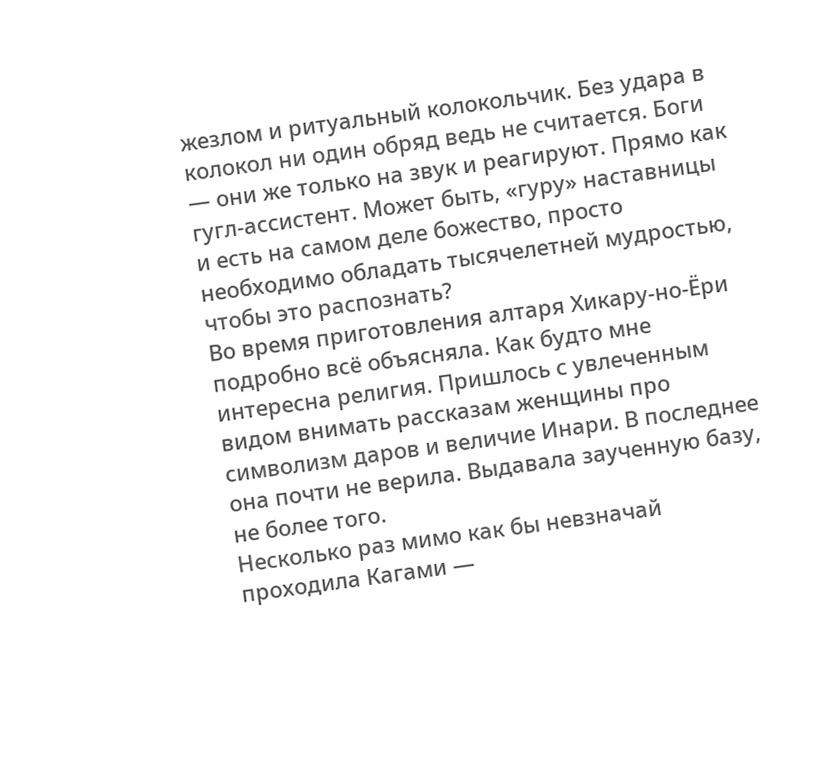жезлом и ритуальный колокольчик. Без удара в колокол ни один обряд ведь не считается. Боги — они же только на звук и реагируют. Прямо как гугл-ассистент. Может быть, «гуру» наставницы и есть на самом деле божество, просто необходимо обладать тысячелетней мудростью, чтобы это распознать?
Во время приготовления алтаря Хикару-но-Ёри подробно всё объясняла. Как будто мне интересна религия. Пришлось с увлеченным видом внимать рассказам женщины про символизм даров и величие Инари. В последнее она почти не верила. Выдавала заученную базу, не более того.
Несколько раз мимо как бы невзначай проходила Кагами —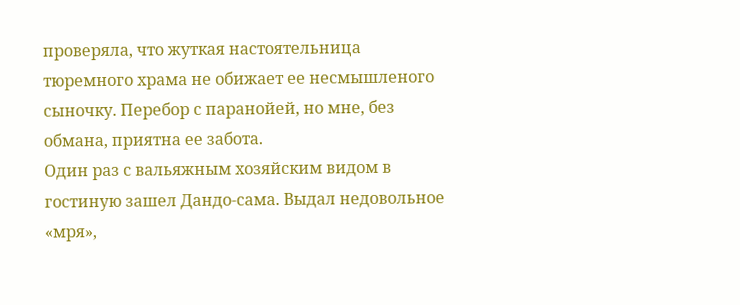проверяла, что жуткая настоятельница тюремного храма не обижает ее несмышленого сыночку. Перебор с паранойей, но мне, без обмана, приятна ее забота.
Один раз с вальяжным хозяйским видом в гостиную зашел Дандо-сама. Выдал недовольное «мря»,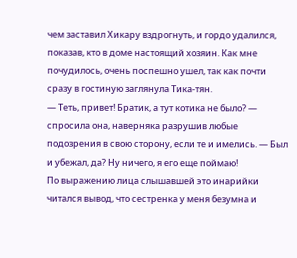чем заставил Хикару вздрогнуть, и гордо удалился, показав, кто в доме настоящий хозяин. Как мне почудилось, очень поспешно ушел, так как почти сразу в гостиную заглянула Тика-тян.
— Теть, привет! Братик, а тут котика не было? — спросила она, наверняка разрушив любые подозрения в свою сторону, если те и имелись. — Был и убежал, да? Ну ничего, я его еще поймаю!
По выражению лица слышавшей это инарийки читался вывод, что сестренка у меня безумна и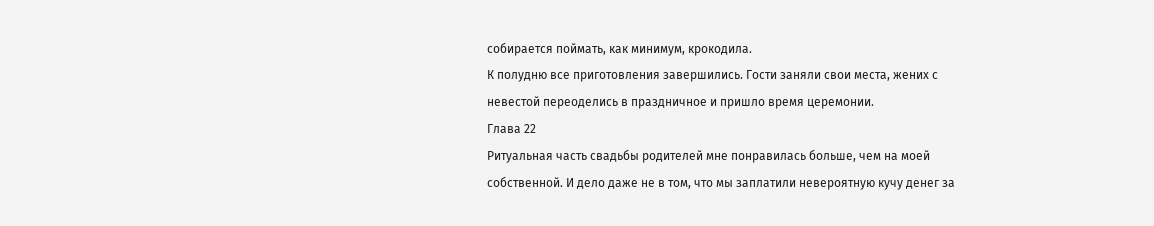собирается поймать, как минимум, крокодила.
К полудню все приготовления завершились. Гости заняли свои места, жених с невестой переоделись в праздничное и пришло время церемонии.
Глава 22
Ритуальная часть свадьбы родителей мне понравилась больше, чем на моей собственной. И дело даже не в том, что мы заплатили невероятную кучу денег за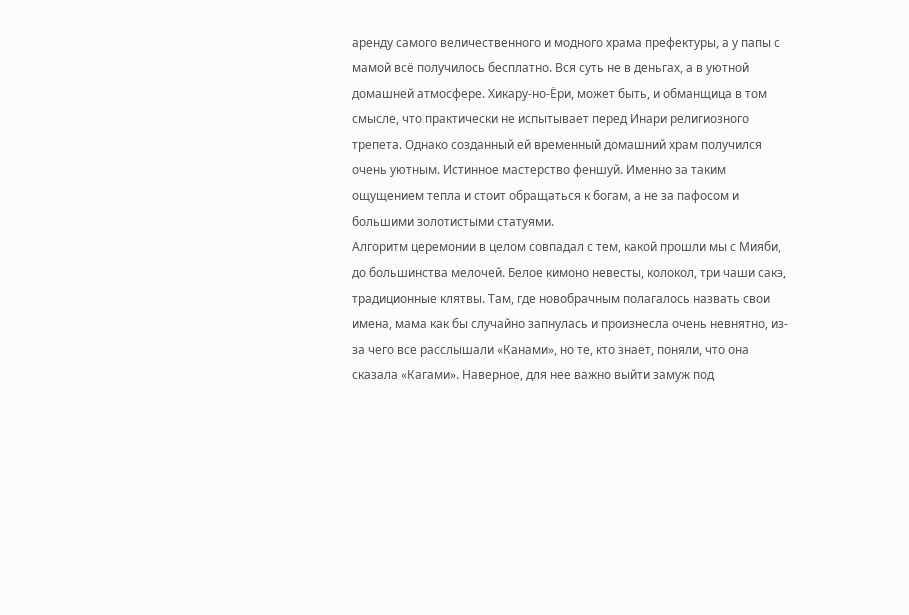аренду самого величественного и модного храма префектуры, а у папы с мамой всё получилось бесплатно. Вся суть не в деньгах, а в уютной домашней атмосфере. Хикару-но-Ёри, может быть, и обманщица в том смысле, что практически не испытывает перед Инари религиозного трепета. Однако созданный ей временный домашний храм получился очень уютным. Истинное мастерство феншуй. Именно за таким ощущением тепла и стоит обращаться к богам, а не за пафосом и большими золотистыми статуями.
Алгоритм церемонии в целом совпадал с тем, какой прошли мы с Мияби, до большинства мелочей. Белое кимоно невесты, колокол, три чаши сакэ, традиционные клятвы. Там, где новобрачным полагалось назвать свои имена, мама как бы случайно запнулась и произнесла очень невнятно, из-за чего все расслышали «Канами», но те, кто знает, поняли, что она сказала «Кагами». Наверное, для нее важно выйти замуж под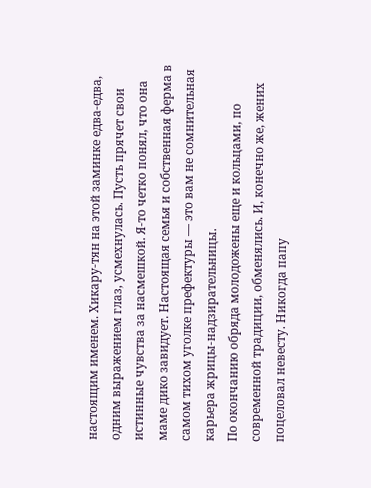настоящим именем. Хикару-тян на этой заминке едва-едва, одним выражением глаз, усмехнулась. Пусть прячет свои истинные чувства за насмешкой. Я-то четко понял, что она маме дико завидует. Настоящая семья и собственная ферма в самом тихом уголке префектуры — это вам не сомнительная карьера жрицы-надзирательницы.
По окончанию обряда молодожены еще и кольцами, по современной традиции, обменялись. И, конечно же, жених поцеловал невесту. Никогда папу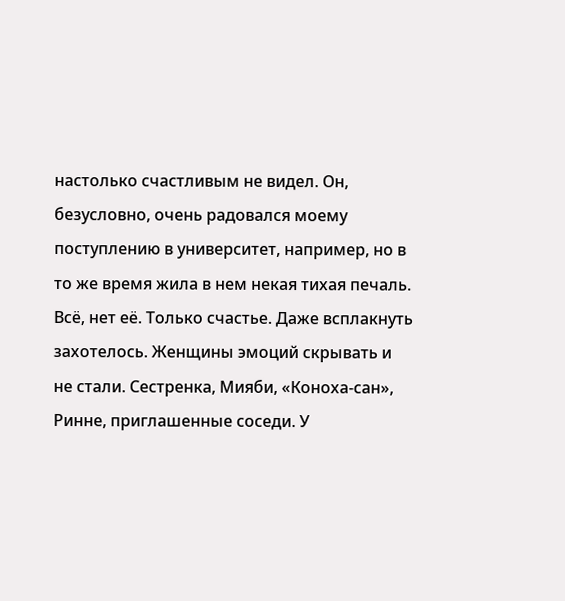настолько счастливым не видел. Он, безусловно, очень радовался моему поступлению в университет, например, но в то же время жила в нем некая тихая печаль. Всё, нет её. Только счастье. Даже всплакнуть захотелось. Женщины эмоций скрывать и не стали. Сестренка, Мияби, «Коноха-сан», Ринне, приглашенные соседи. У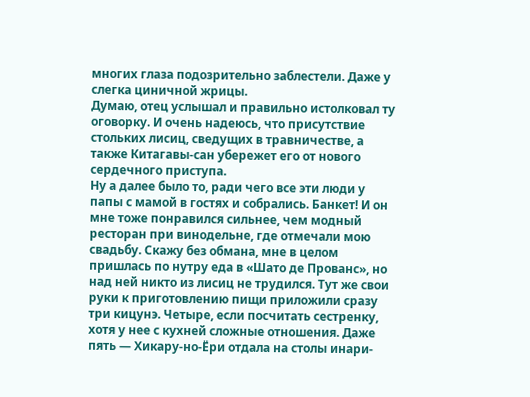многих глаза подозрительно заблестели. Даже у слегка циничной жрицы.
Думаю, отец услышал и правильно истолковал ту оговорку. И очень надеюсь, что присутствие стольких лисиц, сведущих в травничестве, а также Китагавы-сан убережет его от нового сердечного приступа.
Ну а далее было то, ради чего все эти люди у папы с мамой в гостях и собрались. Банкет! И он мне тоже понравился сильнее, чем модный ресторан при винодельне, где отмечали мою свадьбу. Скажу без обмана, мне в целом пришлась по нутру еда в «Шато де Прованс», но над ней никто из лисиц не трудился. Тут же свои руки к приготовлению пищи приложили сразу три кицунэ. Четыре, если посчитать сестренку, хотя у нее с кухней сложные отношения. Даже пять — Хикару-но-Ёри отдала на столы инари-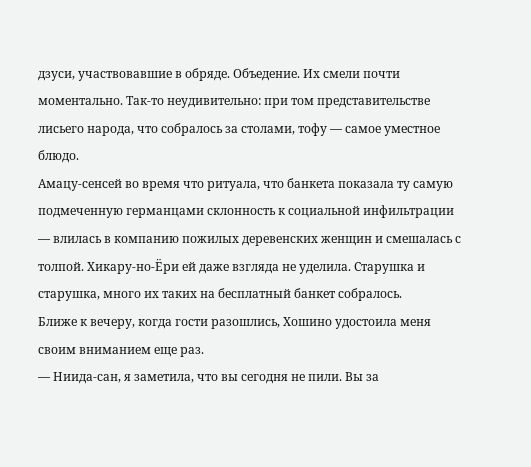дзуси, участвовавшие в обряде. Объедение. Их смели почти моментально. Так-то неудивительно: при том представительстве лисьего народа, что собралось за столами, тофу — самое уместное блюдо.
Амацу-сенсей во время что ритуала, что банкета показала ту самую подмеченную германцами склонность к социальной инфильтрации — влилась в компанию пожилых деревенских женщин и смешалась с толпой. Хикару-но-Ёри ей даже взгляда не уделила. Старушка и старушка, много их таких на бесплатный банкет собралось.
Ближе к вечеру, когда гости разошлись, Хошино удостоила меня своим вниманием еще раз.
— Ниида-сан, я заметила, что вы сегодня не пили. Вы за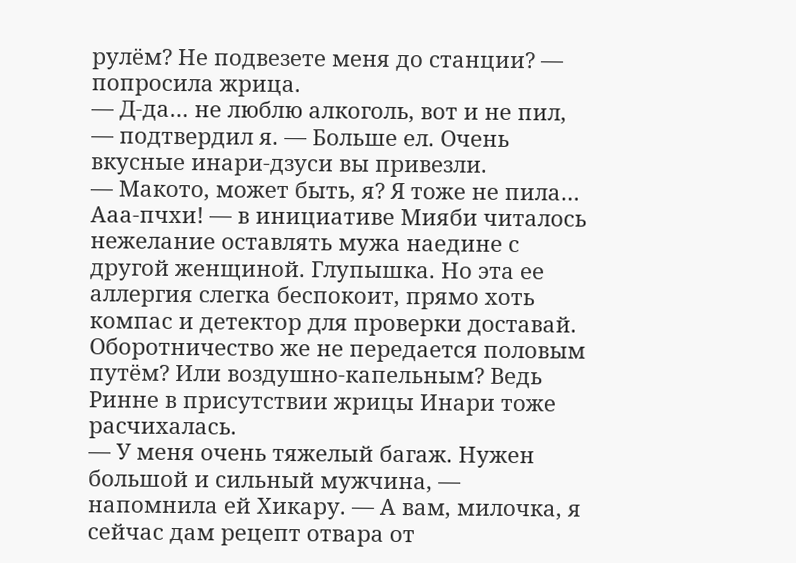рулём? Не подвезете меня до станции? — попросила жрица.
— Д-да… не люблю алкоголь, вот и не пил, — подтвердил я. — Больше ел. Очень вкусные инари-дзуси вы привезли.
— Макото, может быть, я? Я тоже не пила… Ааа-пчхи! — в инициативе Мияби читалось нежелание оставлять мужа наедине с другой женщиной. Глупышка. Но эта ее аллергия слегка беспокоит, прямо хоть компас и детектор для проверки доставай. Оборотничество же не передается половым путём? Или воздушно-капельным? Ведь Ринне в присутствии жрицы Инари тоже расчихалась.
— У меня очень тяжелый багаж. Нужен большой и сильный мужчина, — напомнила ей Хикару. — А вам, милочка, я сейчас дам рецепт отвара от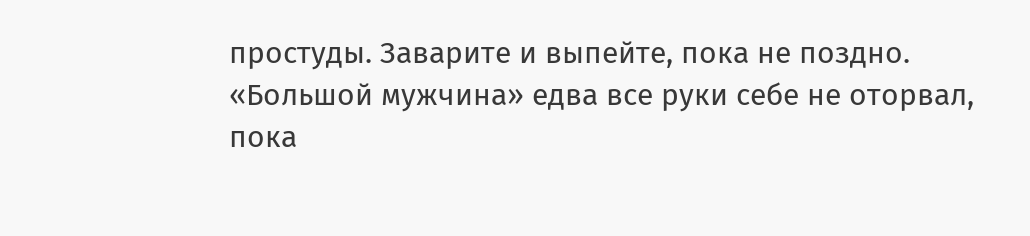простуды. Заварите и выпейте, пока не поздно.
«Большой мужчина» едва все руки себе не оторвал, пока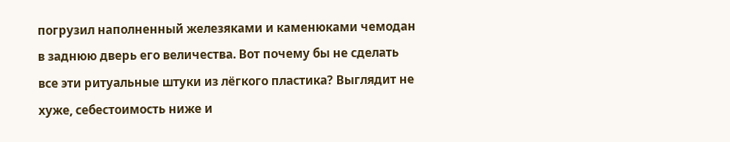погрузил наполненный железяками и каменюками чемодан в заднюю дверь его величества. Вот почему бы не сделать все эти ритуальные штуки из лёгкого пластика? Выглядит не хуже, себестоимость ниже и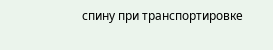спину при транспортировке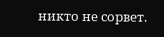никто не сорвет.